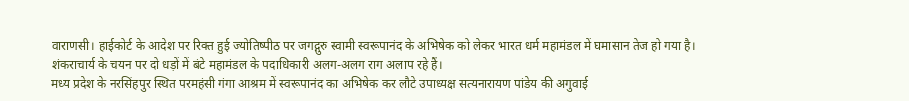वाराणसी। हाईकोर्ट के आदेश पर रिक्त हुई ज्योतिष्पीठ पर जगद्गुरु स्वामी स्वरूपानंद के अभिषेक को लेकर भारत धर्म महामंडल में घमासान तेज हो गया है। शंकराचार्य के चयन पर दो धड़ों में बंटे महामंडल के पदाधिकारी अलग-अलग राग अलाप रहे हैं।
मध्य प्रदेश के नरसिंहपुर स्थित परमहंसी गंगा आश्रम में स्वरूपानंद का अभिषेक कर लौटे उपाध्यक्ष सत्यनारायण पांडेय की अगुवाई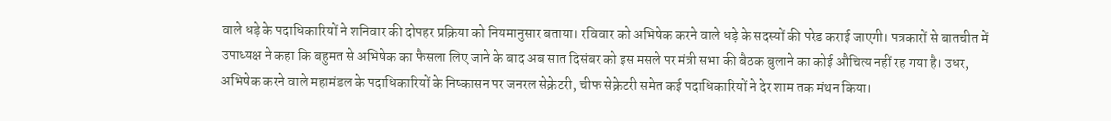वाले धड़े के पदाधिकारियों ने शनिवार की दोपहर प्रक्रिया को नियमानुसार बताया। रविवार को अभिषेक करने वाले धड़े के सदस्यों की परेड कराई जाएगी। पत्रकारों से बातचीत में उपाध्यक्ष ने कहा कि बहुमत से अभिषेक का फैसला लिए जाने के बाद अब सात दिसंबर को इस मसले पर मंत्री सभा की बैठक बुलाने का कोई औचित्य नहीं रह गया है। उधर, अभिषेक करने वाले महामंडल के पदाधिकारियों के निष्कासन पर जनरल सेक्रेटरी, चीफ सेक्रेटरी समेत कई पदाधिकारियों ने देर शाम तक मंथन किया।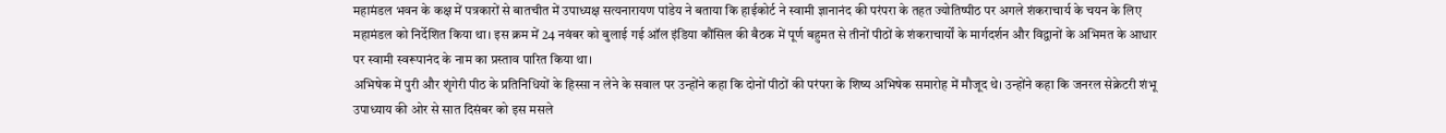महामंडल भवन के कक्ष में पत्रकारों से बातचीत में उपाध्यक्ष सत्यनारायण पांडेय ने बताया कि हाईकोर्ट ने स्वामी ज्ञानानंद की परंपरा के तहत ज्योतिष्पीठ पर अगले शंकराचार्य के चयन के लिए महामंडल को निर्देशित किया था। इस क्रम में 24 नवंबर को बुलाई गई ऑल इंडिया कौंसिल की बैठक में पूर्ण बहुमत से तीनों पीठों के शंकराचार्यों के मार्गदर्शन और विद्वानों के अभिमत के आधार पर स्वामी स्वरूपानंद के नाम का प्रस्ताव पारित किया था।
अभिषेक में पुरी और शृंगेरी पीठ के प्रतिनिधियों के हिस्सा न लेने के सवाल पर उन्होंने कहा कि दोनों पीठों की परंपरा के शिष्य अभिषेक समारोह में मौजूद थे। उन्होंने कहा कि जनरल सेक्रेटरी शंभू उपाध्याय की ओर से सात दिसंबर को इस मसले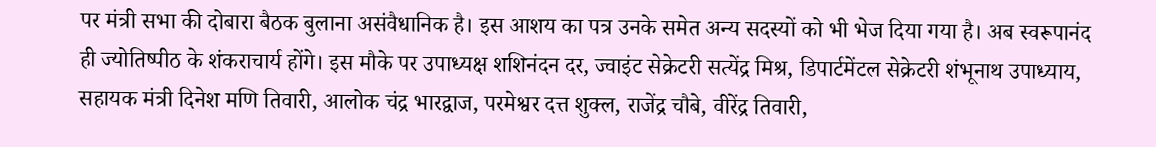पर मंत्री सभा की दोबारा बैठक बुलाना असंवैधानिक है। इस आशय का पत्र उनके समेत अन्य सदस्यों को भी भेज दिया गया है। अब स्वरूपानंद ही ज्योतिष्पीठ के शंकराचार्य होंगे। इस मौके पर उपाध्यक्ष शशिनंदन दर, ज्वाइंट सेक्रेटरी सत्येंद्र मिश्र, डिपार्टमेंटल सेक्रेटरी शंभूनाथ उपाध्याय, सहायक मंत्री दिनेश मणि तिवारी, आलोक चंद्र भारद्वाज, परमेश्वर दत्त शुक्ल, राजेंद्र चौबे, वीरेंद्र तिवारी,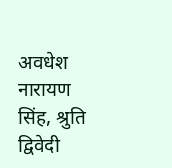अवधेश नारायण सिंह, श्रुति द्विवेदी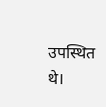उपस्थित थे।